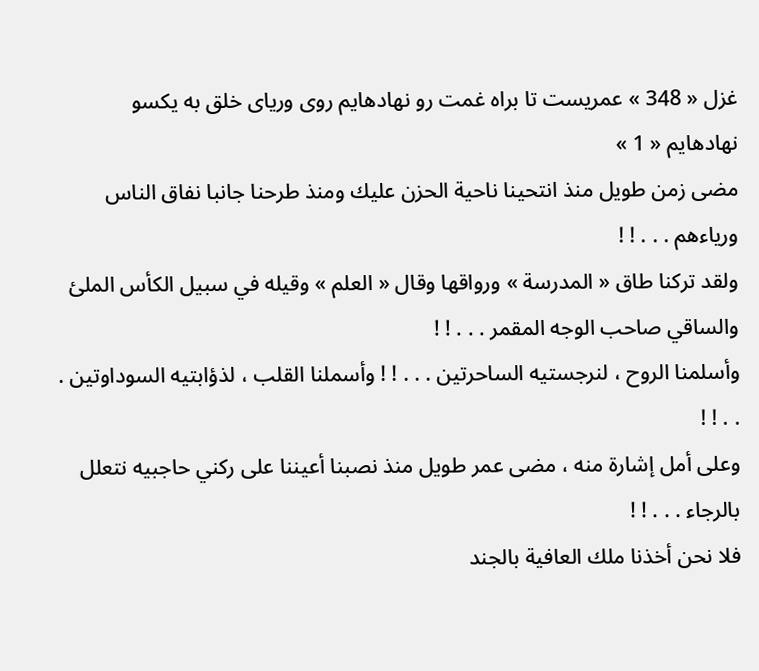غزل « 348 » عمريست تا براه غمت رو نهادهايم روى ورياى خلق به يكسو نهادهايم « 1 »
مضى زمن طويل منذ انتحينا ناحية الحزن عليك ومنذ طرحنا جانبا نفاق الناس ورياءهم . . . ! !
ولقد تركنا طاق « المدرسة » ورواقها وقال « العلم » وقيله في سبيل الكأس الملئ والساقي صاحب الوجه المقمر . . . ! !
وأسلمنا الروح ، لنرجستيه الساحرتين . . . ! ! وأسملنا القلب ، لذؤابتيه السوداوتين . . . ! !
وعلى أمل إشارة منه ، مضى عمر طويل منذ نصبنا أعيننا على ركني حاجبيه نتعلل بالرجاء . . . ! !
فلا نحن أخذنا ملك العافية بالجند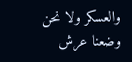والعسكر ولا نحن وضعنا عرش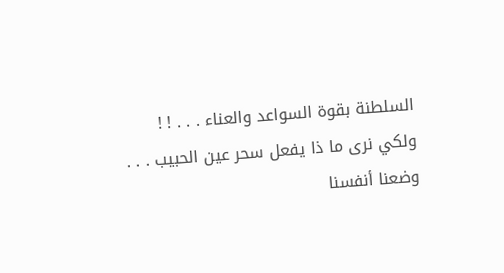السلطنة بقوة السواعد والعناء . . . ! !
ولكي نرى ما ذا يفعل سحر عين الحبيب . . .
وضعنا أنفسنا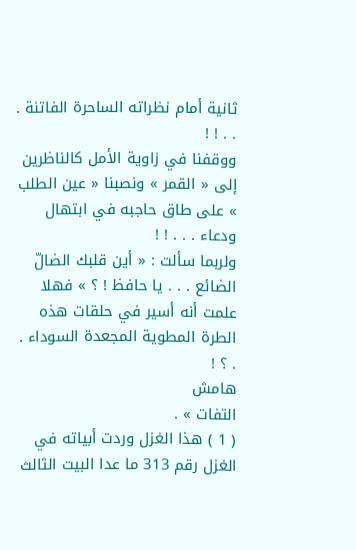ثانية أمام نظراته الساحرة الفاتنة . . . ! !
ووقفنا في زاوية الأمل كالناظرين إلى « القمر » ونصبنا « عين الطلب » على طاق حاجبه في ابتهال ودعاء . . . ! !
ولربما سألت : « أين قلبك الضالّ الضائع . . . يا حافظ ! ؟ » فهلا علمت أنه أسير في حلقات هذه الطرة المطوية المجعدة السوداء . . ؟ !
هامش
التفات » .
( 1 ) هذا الغزل وردت أبياته في الغزل رقم 313 ما عدا البيت الثالث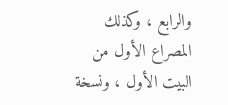والرابع ، وكذلك المصراع الأول من البيت الأول ، ونسخة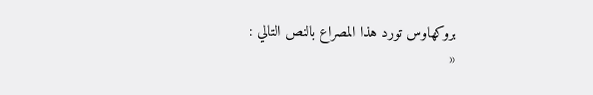بروكهاوس تورد هذا المصراع بالنص التالي :
«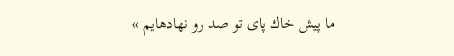ما پيش خاك پاى تو صد رو نهادهايم »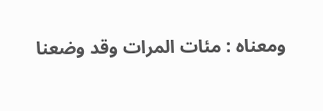ومعناه : مئات المرات وقد وضعنا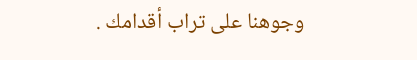وجوهنا على تراب أقدامك .